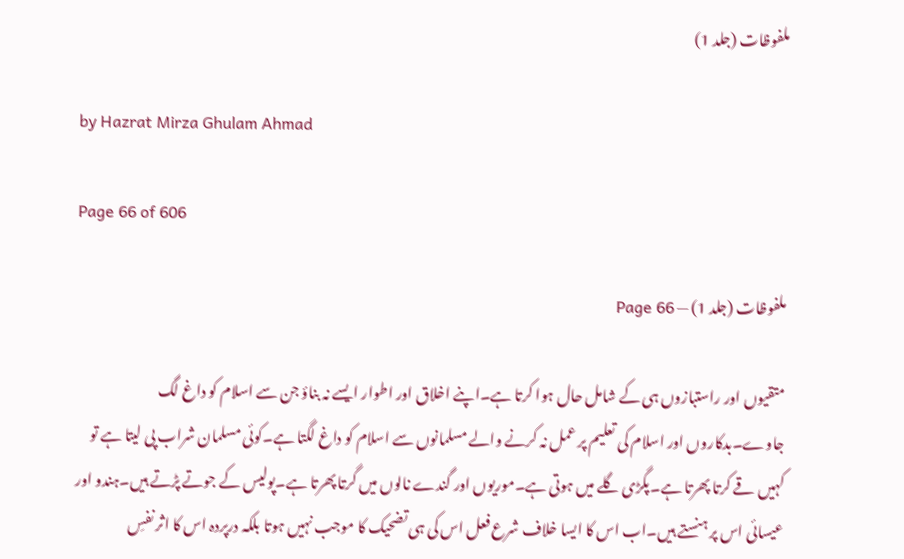ملفوظات (جلد 1)

by Hazrat Mirza Ghulam Ahmad

Page 66 of 606

ملفوظات (جلد 1) — Page 66

متقیوں اور راستبازوں ہی کے شامل حال ہوا کرتا ہے۔اپنے اخلاق اور اطوار ایسے نہ بناؤ جن سے اسلام کو داغ لگ جاوے۔بدکاروں اور اسلام کی تعلیم پر عمل نہ کرنے والے مسلمانوں سے اسلام کو داغ لگتا ہے۔کوئی مسلمان شراب پی لیتا ہے تو کہیں قے کرتا پھرتا ہے۔پگڑی گلے میں ہوتی ہے۔موریوں اور گندے نالوں میں گرتا پھرتا ہے۔پولیس کے جوتے پڑتے ہیں۔ہندو اور عیسائی اس پر ہنستے ہیں۔اب اس کا ایسا خلاف شرع فعل اس کی ہی تضحیک کا موجب نہیں ہوتا بلکہ درپردہ اس کا اثر نفسِ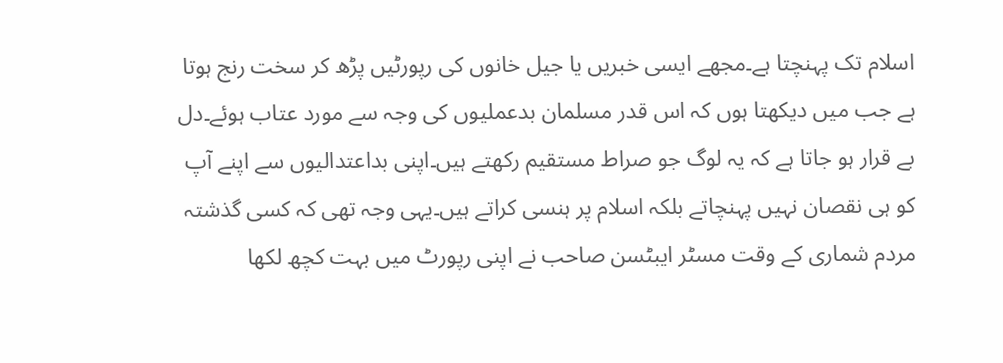اسلام تک پہنچتا ہے۔مجھے ایسی خبریں یا جیل خانوں کی رپورٹیں پڑھ کر سخت رنج ہوتا ہے جب میں دیکھتا ہوں کہ اس قدر مسلمان بدعملیوں کی وجہ سے مورد عتاب ہوئے۔دل بے قرار ہو جاتا ہے کہ یہ لوگ جو صراط مستقیم رکھتے ہیں۔اپنی بداعتدالیوں سے اپنے آپ کو ہی نقصان نہیں پہنچاتے بلکہ اسلام پر ہنسی کراتے ہیں۔یہی وجہ تھی کہ کسی گذشتہ مردم شماری کے وقت مسٹر ایبٹسن صاحب نے اپنی رپورٹ میں بہت کچھ لکھا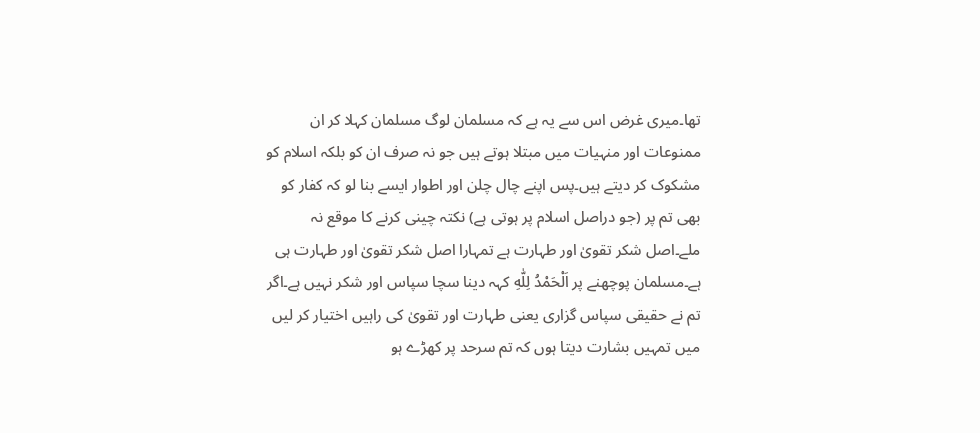تھا۔میری غرض اس سے یہ ہے کہ مسلمان لوگ مسلمان کہلا کر ان ممنوعات اور منہیات میں مبتلا ہوتے ہیں جو نہ صرف ان کو بلکہ اسلام کو مشکوک کر دیتے ہیں۔پس اپنے چال چلن اور اطوار ایسے بنا لو کہ کفار کو بھی تم پر (جو دراصل اسلام پر ہوتی ہے) نکتہ چینی کرنے کا موقع نہ ملے۔اصل شکر تقویٰ اور طہارت ہے تمہارا اصل شکر تقویٰ اور طہارت ہی ہے۔مسلمان پوچھنے پر اَلْحَمْدُ لِلّٰهِ کہہ دینا سچا سپاس اور شکر نہیں ہے۔اگر تم نے حقیقی سپاس گزاری یعنی طہارت اور تقویٰ کی راہیں اختیار کر لیں میں تمہیں بشارت دیتا ہوں کہ تم سرحد پر کھڑے ہو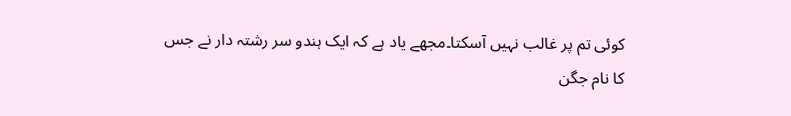کوئی تم پر غالب نہیں آسکتا۔مجھے یاد ہے کہ ایک ہندو سر رشتہ دار نے جس کا نام جگن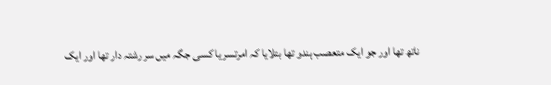ناتھ تھا اور جو ایک متعصب ہندو تھا بتلایا کہ امرتسر یا کسی جگہ میں سر رشتہ دار تھا اور ایک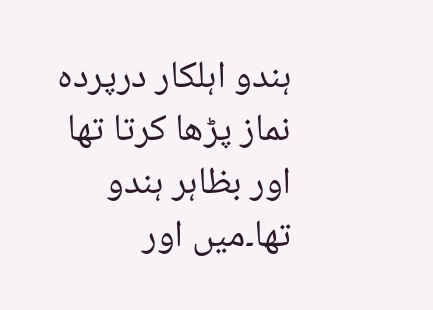ہندو اہلکار درپردہ نماز پڑھا کرتا تھا اور بظاہر ہندو تھا۔میں اور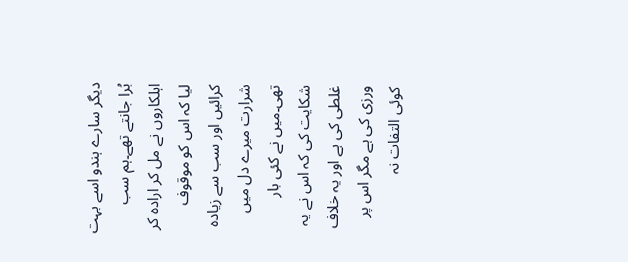دیگر سارے ہندو اسے بہت بُرا جانتے تھے۔ہم سب اہلکاروں نے مل کر ارادہ کر لیا کہ اس کو موقوف کرائیں اور سب سے زیادہ شرارت میرے دل میں تھی۔میں نے کئی بار شکایت کی کہ اس نے یہ غلطی کی ہے اور یہ خلاف ورزی کی ہے مگر اس پر کوئی التفات نہ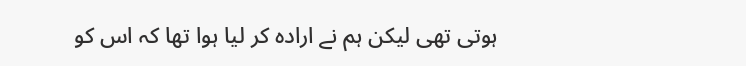ہوتی تھی لیکن ہم نے ارادہ کر لیا ہوا تھا کہ اس کو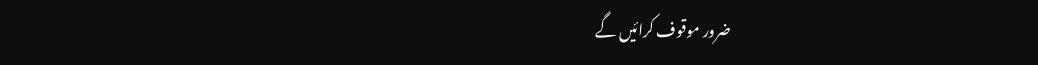ضرور موقوف کرائیں گے